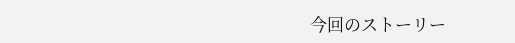今回のストーリー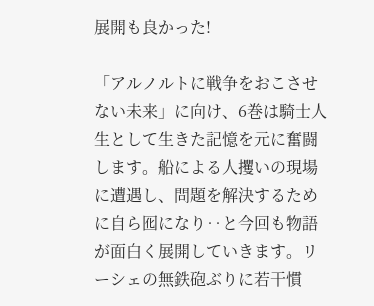展開も良かった!

「アルノルトに戦争をおこさせない未来」に向け、6巻は騎士人生として生きた記憶を元に奮闘します。船による人攫いの現場に遭遇し、問題を解決するために自ら囮になり‥と今回も物語が面白く展開していきます。リーシェの無鉄砲ぶりに若干慣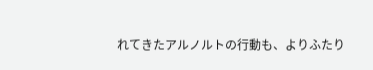れてきたアルノルトの行動も、よりふたり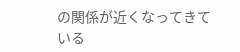の関係が近くなってきている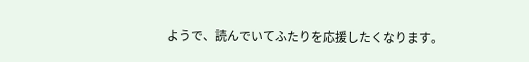ようで、読んでいてふたりを応援したくなります。